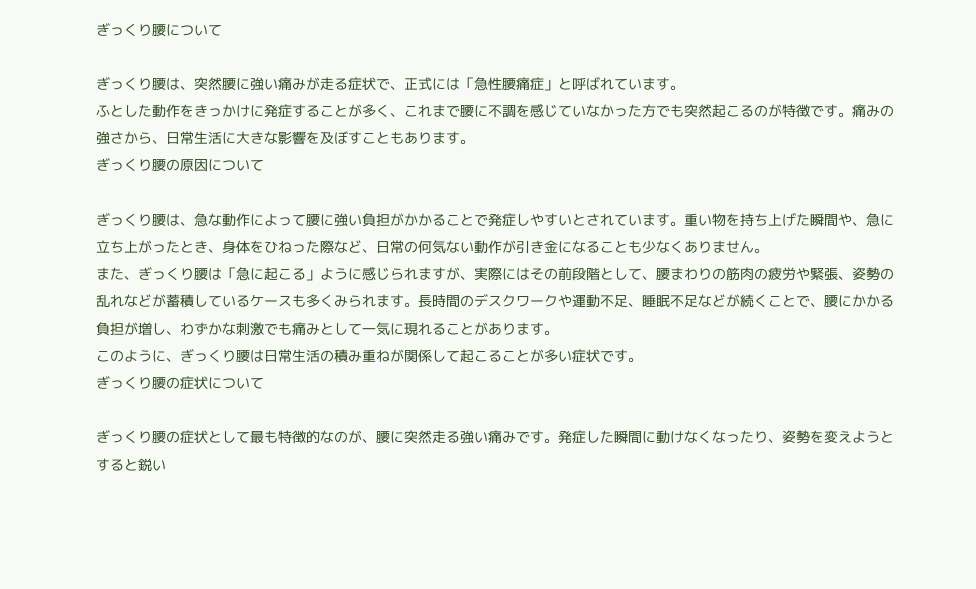ぎっくり腰について

ぎっくり腰は、突然腰に強い痛みが走る症状で、正式には「急性腰痛症」と呼ばれています。
ふとした動作をきっかけに発症することが多く、これまで腰に不調を感じていなかった方でも突然起こるのが特徴です。痛みの強さから、日常生活に大きな影響を及ぼすこともあります。
ぎっくり腰の原因について

ぎっくり腰は、急な動作によって腰に強い負担がかかることで発症しやすいとされています。重い物を持ち上げた瞬間や、急に立ち上がったとき、身体をひねった際など、日常の何気ない動作が引き金になることも少なくありません。
また、ぎっくり腰は「急に起こる」ように感じられますが、実際にはその前段階として、腰まわりの筋肉の疲労や緊張、姿勢の乱れなどが蓄積しているケースも多くみられます。長時間のデスクワークや運動不足、睡眠不足などが続くことで、腰にかかる負担が増し、わずかな刺激でも痛みとして一気に現れることがあります。
このように、ぎっくり腰は日常生活の積み重ねが関係して起こることが多い症状です。
ぎっくり腰の症状について

ぎっくり腰の症状として最も特徴的なのが、腰に突然走る強い痛みです。発症した瞬間に動けなくなったり、姿勢を変えようとすると鋭い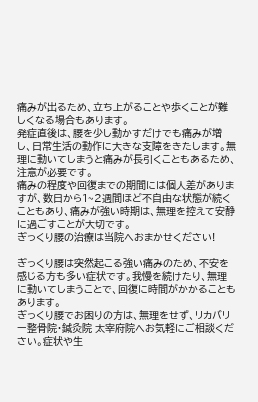痛みが出るため、立ち上がることや歩くことが難しくなる場合もあります。
発症直後は、腰を少し動かすだけでも痛みが増し、日常生活の動作に大きな支障をきたします。無理に動いてしまうと痛みが長引くこともあるため、注意が必要です。
痛みの程度や回復までの期間には個人差がありますが、数日から1~2週間ほど不自由な状態が続くこともあり、痛みが強い時期は、無理を控えて安静に過ごすことが大切です。
ぎっくり腰の治療は当院へおまかせください!

ぎっくり腰は突然起こる強い痛みのため、不安を感じる方も多い症状です。我慢を続けたり、無理に動いてしまうことで、回復に時間がかかることもあります。
ぎっくり腰でお困りの方は、無理をせず、リカバリー整骨院・鍼灸院 太宰府院へお気軽にご相談ください。症状や生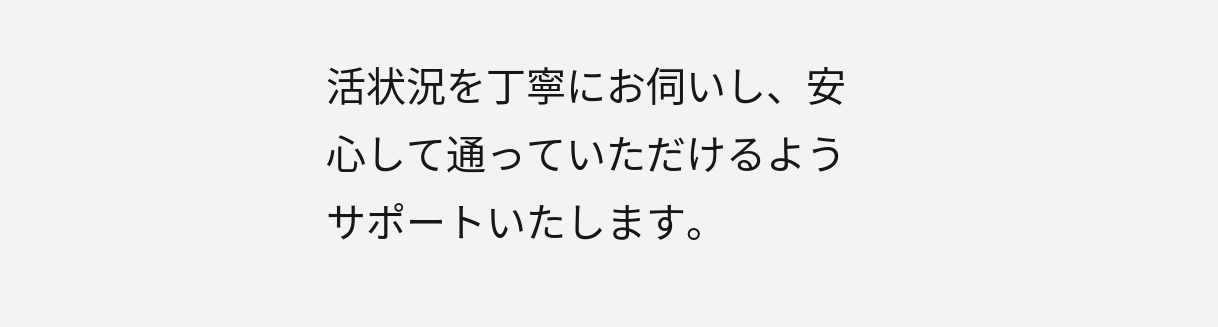活状況を丁寧にお伺いし、安心して通っていただけるようサポートいたします。